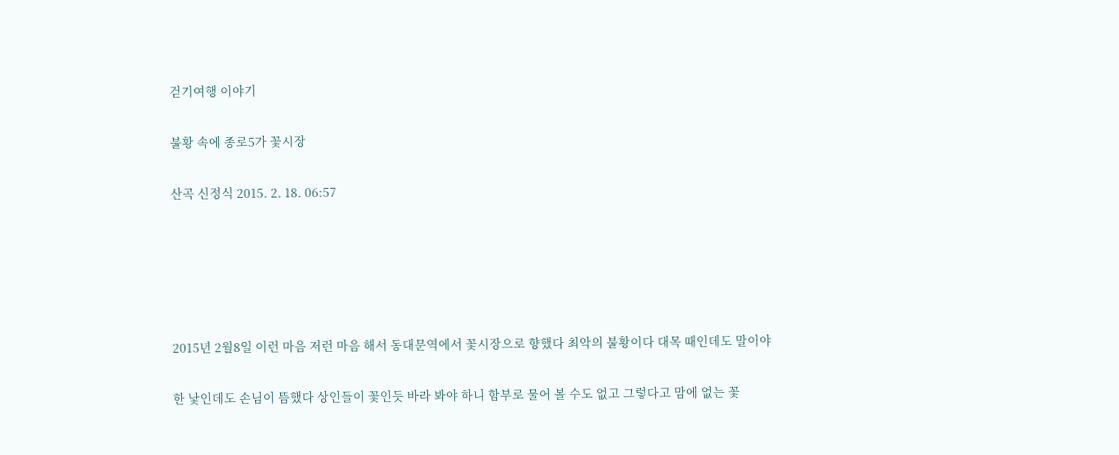걷기여행 이야기

불황 속에 종로5가 꽃시장

산곡 신정식 2015. 2. 18. 06:57





2015년 2월8일 이런 마음 저런 마음 해서 동대문역에서 꽃시장으로 향했다 최악의 불황이다 대목 때인데도 말이야

한 낯인데도 손님이 뜸했다 상인들이 꽃인듯 바라 봐야 하니 함부로 물어 볼 수도 없고 그렇다고 맘에 없는 꽃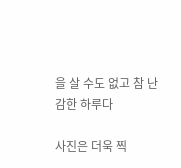을 살 수도 없고 참 난감한 하루다

사진은 더욱 찍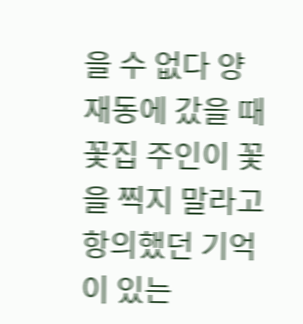을 수 없다 양재동에 갔을 때 꽃집 주인이 꽃을 찍지 말라고 항의했던 기억이 있는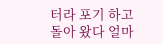터라 포기 하고 돌아 왔다 얼마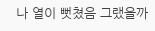나 열이 뻣쳤음 그랬을까